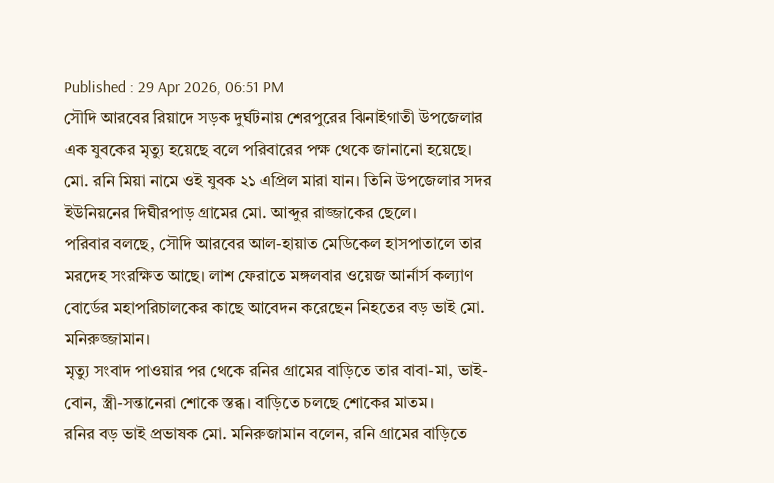Published : 29 Apr 2026, 06:51 PM
সৌদি আরবের রিয়াদে সড়ক দুর্ঘটনায় শেরপুরের ঝিনাইগাতী উপজেলার এক যুবকের মৃত্যু হয়েছে বলে পরিবারের পক্ষ থেকে জানানো হয়েছে।
মো. রনি মিয়া নামে ওই যুবক ২১ এপ্রিল মারা যান। তিনি উপজেলার সদর ইউনিয়নের দিঘীরপাড় গ্রামের মো. আব্দুর রাজ্জাকের ছেলে।
পরিবার বলছে, সৌদি আরবের আল-হায়াত মেডিকেল হাসপাতালে তার মরদেহ সংরক্ষিত আছে। লাশ ফেরাতে মঙ্গলবার ওয়েজ আর্নার্স কল্যাণ বোর্ডের মহাপরিচালকের কাছে আবেদন করেছেন নিহতের বড় ভাই মো. মনিরুজ্জামান।
মৃত্যু সংবাদ পাওয়ার পর থেকে রনির গ্রামের বাড়িতে তার বাবা-মা, ভাই-বোন, স্ত্রী-সন্তানেরা শোকে স্তব্ধ। বাড়িতে চলছে শোকের মাতম।
রনির বড় ভাই প্রভাষক মো. মনিরুজামান বলেন, রনি গ্রামের বাড়িতে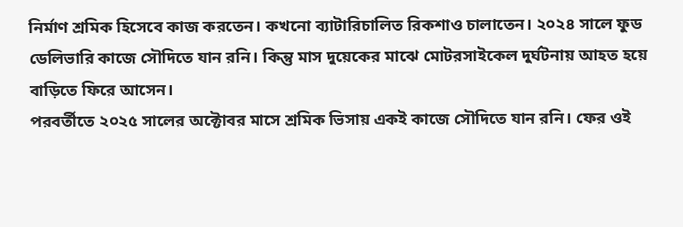নির্মাণ শ্রমিক হিসেবে কাজ করতেন। কখনো ব্যাটারিচালিত রিকশাও চালাতেন। ২০২৪ সালে ফুড ডেলিভারি কাজে সৌদিতে যান রনি। কিন্তু মাস দুয়েকের মাঝে মোটরসাইকেল দুর্ঘটনায় আহত হয়ে বাড়িতে ফিরে আসেন।
পরবর্তীতে ২০২৫ সালের অক্টোবর মাসে শ্রমিক ভিসায় একই কাজে সৌদিতে যান রনি। ফের ওই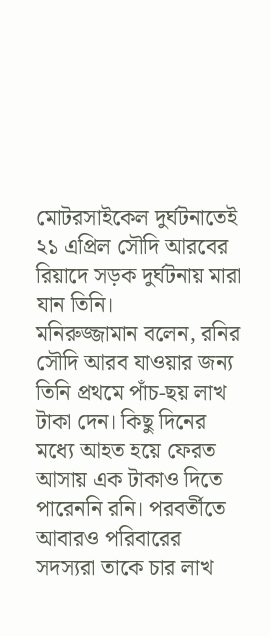মোটরসাইকেল দুর্ঘটনাতেই ২১ এপ্রিল সৌদি আরবের রিয়াদে সড়ক দুর্ঘটনায় মারা যান তিনি।
মনিরুজ্জামান বলেন, রনির সৌদি আরব যাওয়ার জন্য তিনি প্রথমে পাঁচ-ছয় লাখ টাকা দেন। কিছু দিনের মধ্যে আহত হয়ে ফেরত আসায় এক টাকাও দিতে পারেননি রনি। পরবর্তীতে আবারও পরিবারের সদস্যরা তাকে চার লাখ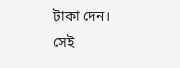টাকা দেন। সেই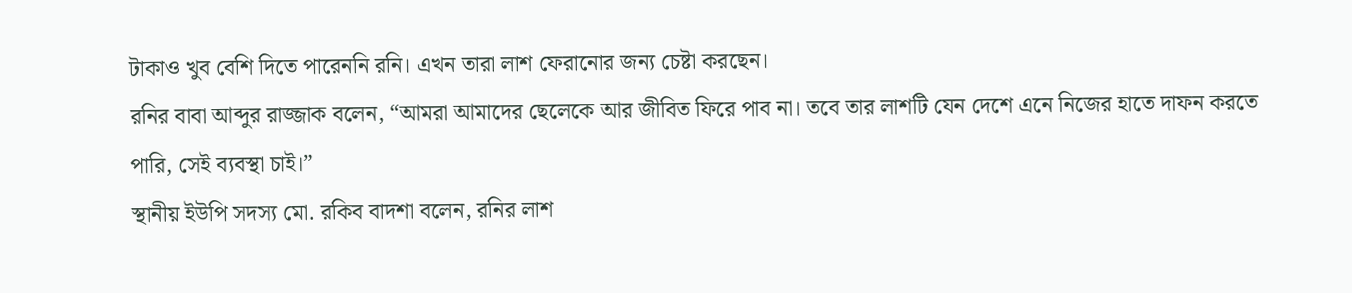টাকাও খুব বেশি দিতে পারেননি রনি। এখন তারা লাশ ফেরানোর জন্য চেষ্টা করছেন।
রনির বাবা আব্দুর রাজ্জাক বলেন, “আমরা আমাদের ছেলেকে আর জীবিত ফিরে পাব না। তবে তার লাশটি যেন দেশে এনে নিজের হাতে দাফন করতে পারি, সেই ব্যবস্থা চাই।”
স্থানীয় ইউপি সদস্য মো. রকিব বাদশা বলেন, রনির লাশ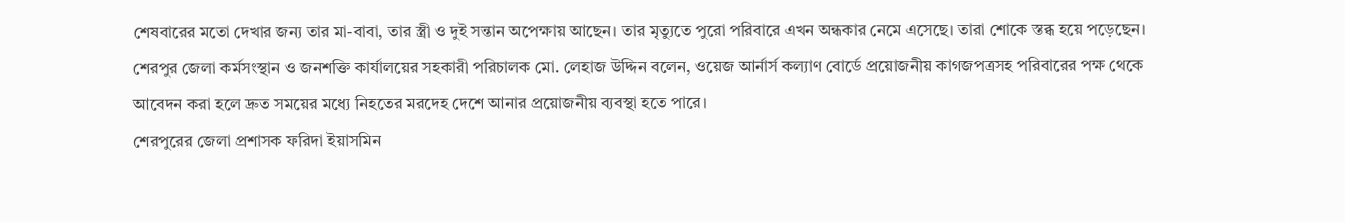শেষবারের মতো দেখার জন্য তার মা-বাবা, তার স্ত্রী ও দুই সন্তান অপেক্ষায় আছেন। তার মৃত্যুতে পুরো পরিবারে এখন অন্ধকার নেমে এসেছে। তারা শোকে স্তব্ধ হয়ে পড়েছেন।
শেরপুর জেলা কর্মসংস্থান ও জনশক্তি কার্যালয়ের সহকারী পরিচালক মো. লেহাজ উদ্দিন বলেন, ওয়েজ আর্নার্স কল্যাণ বোর্ডে প্রয়োজনীয় কাগজপত্রসহ পরিবারের পক্ষ থেকে আবেদন করা হলে দ্রুত সময়ের মধ্যে নিহতের মরদেহ দেশে আনার প্রয়োজনীয় ব্যবস্থা হতে পারে।
শেরপুরের জেলা প্রশাসক ফরিদা ইয়াসমিন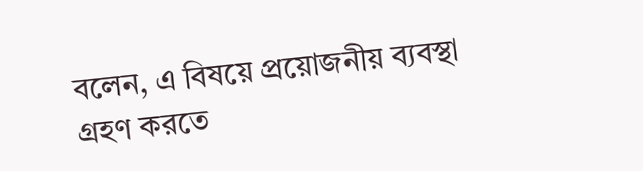বলেন, এ বিষয়ে প্রয়োজনীয় ব্যবস্থা গ্রহণ করতে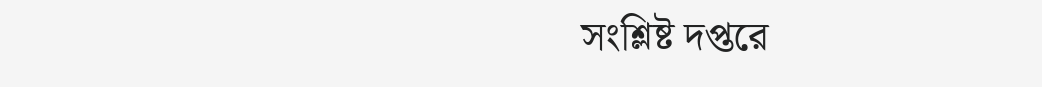সংশ্লিষ্ট দপ্তরে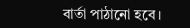বার্তা পাঠানো হবে।